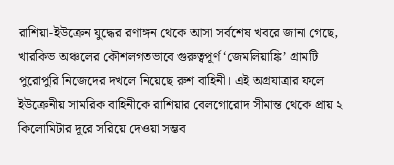রাশিয়া-ইউক্রেন যুদ্ধের রণাঙ্গন থেকে আসা সর্বশেষ খবরে জানা গেছে, খারকিভ অঞ্চলের কৌশলগতভাবে গুরুত্বপূর্ণ ‘জেমলিয়াঙ্কি’ গ্রামটি পুরোপুরি নিজেদের দখলে নিয়েছে রুশ বাহিনী। এই অগ্রযাত্রার ফলে ইউক্রেনীয় সামরিক বাহিনীকে রাশিয়ার বেলগোরোদ সীমান্ত থেকে প্রায় ২ কিলোমিটার দূরে সরিয়ে দেওয়া সম্ভব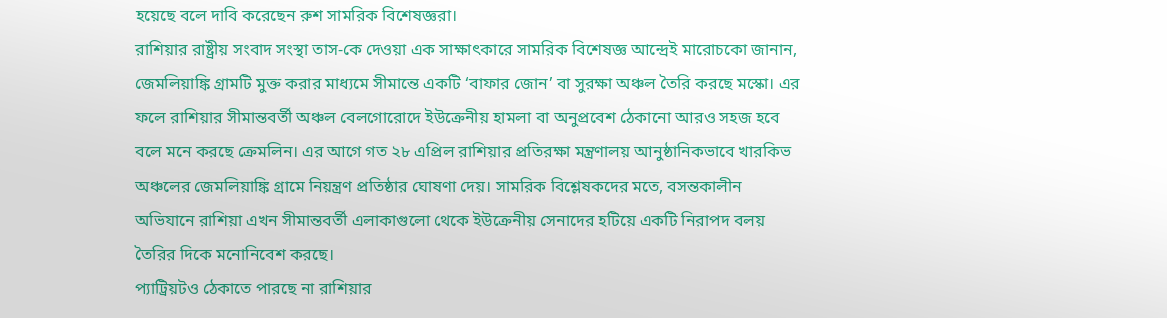হয়েছে বলে দাবি করেছেন রুশ সামরিক বিশেষজ্ঞরা।
রাশিয়ার রাষ্ট্রীয় সংবাদ সংস্থা তাস-কে দেওয়া এক সাক্ষাৎকারে সামরিক বিশেষজ্ঞ আন্দ্রেই মারোচকো জানান, জেমলিয়াঙ্কি গ্রামটি মুক্ত করার মাধ্যমে সীমান্তে একটি ‘বাফার জোন’ বা সুরক্ষা অঞ্চল তৈরি করছে মস্কো। এর ফলে রাশিয়ার সীমান্তবর্তী অঞ্চল বেলগোরোদে ইউক্রেনীয় হামলা বা অনুপ্রবেশ ঠেকানো আরও সহজ হবে বলে মনে করছে ক্রেমলিন। এর আগে গত ২৮ এপ্রিল রাশিয়ার প্রতিরক্ষা মন্ত্রণালয় আনুষ্ঠানিকভাবে খারকিভ অঞ্চলের জেমলিয়াঙ্কি গ্রামে নিয়ন্ত্রণ প্রতিষ্ঠার ঘোষণা দেয়। সামরিক বিশ্লেষকদের মতে, বসন্তকালীন অভিযানে রাশিয়া এখন সীমান্তবর্তী এলাকাগুলো থেকে ইউক্রেনীয় সেনাদের হটিয়ে একটি নিরাপদ বলয় তৈরির দিকে মনোনিবেশ করছে।
প্যাট্রিয়টও ঠেকাতে পারছে না রাশিয়ার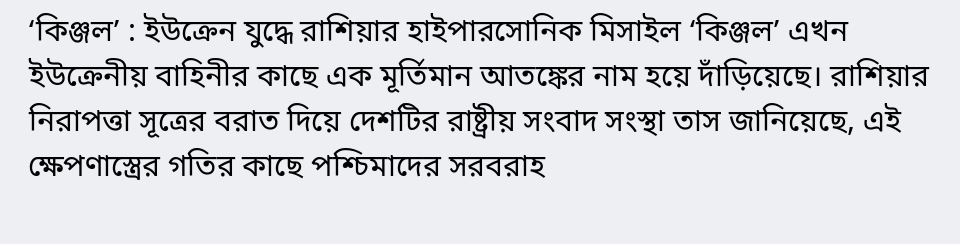‘কিঞ্জল’ : ইউক্রেন যুদ্ধে রাশিয়ার হাইপারসোনিক মিসাইল ‘কিঞ্জল’ এখন ইউক্রেনীয় বাহিনীর কাছে এক মূর্তিমান আতঙ্কের নাম হয়ে দাঁড়িয়েছে। রাশিয়ার নিরাপত্তা সূত্রের বরাত দিয়ে দেশটির রাষ্ট্রীয় সংবাদ সংস্থা তাস জানিয়েছে, এই ক্ষেপণাস্ত্রের গতির কাছে পশ্চিমাদের সরবরাহ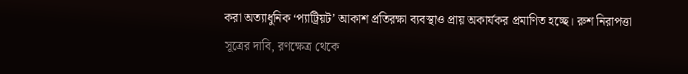করা অত্যাধুনিক ‘প্যাট্রিয়ট’ আকাশ প্রতিরক্ষা ব্যবস্থাও প্রায় অকার্যকর প্রমাণিত হচ্ছে। রুশ নিরাপত্তা সূত্রের দাবি, রণক্ষেত্র থেকে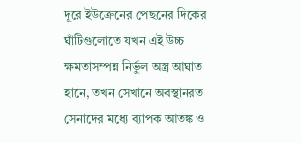দূরে ইউক্রেনের পেছনের দিকের ঘাঁটিগুলোতে যখন এই উচ্চ ক্ষমতাসম্পন্ন নির্ভুল অস্ত্র আঘাত হানে, তখন সেখানে অবস্থানরত সেনাদের মধ্যে ব্যাপক আতঙ্ক ও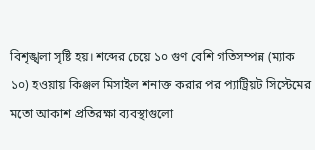বিশৃঙ্খলা সৃষ্টি হয়। শব্দের চেয়ে ১০ গুণ বেশি গতিসম্পন্ন (ম্যাক ১০) হওয়ায় কিঞ্জল মিসাইল শনাক্ত করার পর প্যাট্রিয়ট সিস্টেমের মতো আকাশ প্রতিরক্ষা ব্যবস্থাগুলো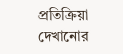প্রতিক্রিয়া দেখানোর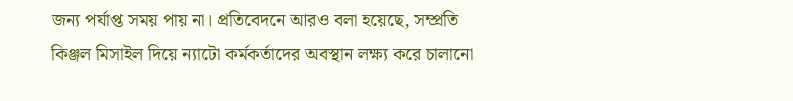জন্য পর্যাপ্ত সময় পায় না। প্রতিবেদনে আরও বলা হয়েছে, সম্প্রতি কিঞ্জল মিসাইল দিয়ে ন্যাটো কর্মকর্তাদের অবস্থান লক্ষ্য করে চালানো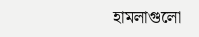হামলাগুলো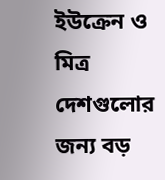ইউক্রেন ও মিত্র দেশগুলোর জন্য বড়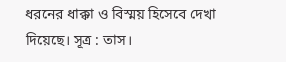ধরনের ধাক্কা ও বিস্ময় হিসেবে দেখা দিয়েছে। সূত্র : তাস।